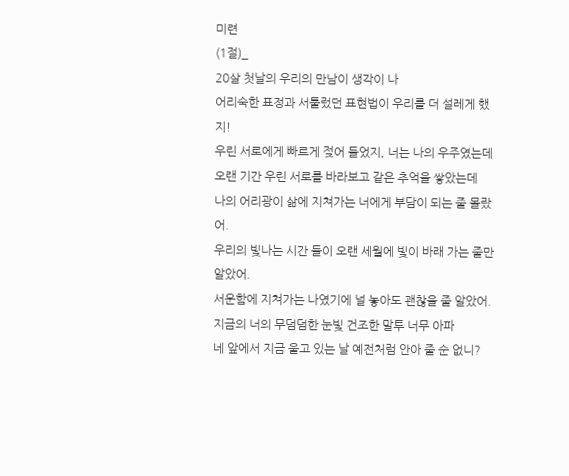미련
(1절)_
20살 첫날의 우리의 만남이 생각이 나
어리숙한 표정과 서툴렀던 표현법이 우리를 더 설레게 했지!
우린 서로에게 빠르게 젖어 들었지, 너는 나의 우주였는데
오랜 기간 우린 서로를 바라보고 같은 추억을 쌓았는데
나의 어리광이 삶에 지쳐가는 너에게 부담이 되는 줄 몰랐어.
우리의 빛나는 시간 들이 오랜 세월에 빛이 바래 가는 줄만 알았어.
서운함에 지쳐가는 나였기에 널 놓아도 괜찮을 줄 알았어.
지금의 너의 무덤덤한 눈빛 건조한 말투 너무 아파
네 앞에서 지금 울고 있는 날 예전처럼 안아 줄 순 없니?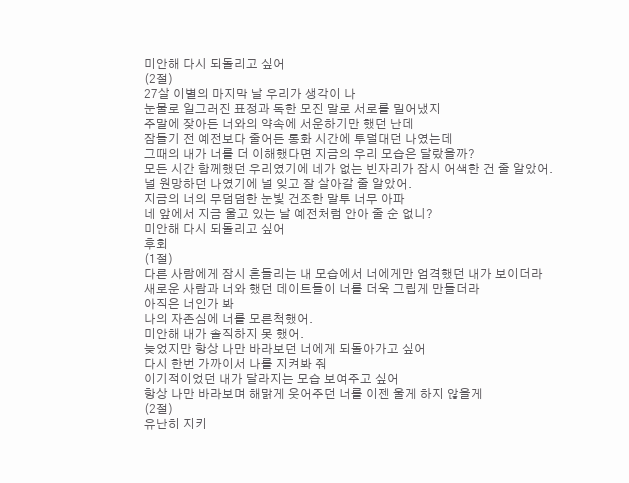미안해 다시 되돌리고 싶어
(2절)
27살 이별의 마지막 날 우리가 생각이 나
눈물로 일그러진 표정과 독한 모진 말로 서로를 밀어냈지
주말에 잦아든 너와의 약속에 서운하기만 했던 난데
잠들기 전 예전보다 줄어든 통화 시간에 투덜대던 나였는데
그때의 내가 너를 더 이해했다면 지금의 우리 모습은 달랐을까?
모든 시간 함께했던 우리였기에 네가 없는 빈자리가 잠시 어색한 건 줄 알았어.
널 원망하던 나였기에 널 잊고 잘 살아갈 줄 알았어.
지금의 너의 무덤덤한 눈빛 건조한 말투 너무 아파
네 앞에서 지금 울고 있는 날 예전처럼 안아 줄 순 없니?
미안해 다시 되돌리고 싶어
후회
(1절)
다른 사람에게 잠시 흔들리는 내 모습에서 너에게만 엄격했던 내가 보이더라
새로운 사람과 너와 했던 데이트들이 너를 더욱 그립게 만들더라
아직은 너인가 봐
나의 자존심에 너를 모른척했어.
미안해 내가 솔직하지 못 했어.
늦었지만 항상 나만 바라보던 너에게 되돌아가고 싶어
다시 한번 가까이서 나를 지켜봐 줘
이기적이었던 내가 달라지는 모습 보여주고 싶어
항상 나만 바라보며 해맑게 웃어주던 너를 이젠 울게 하지 않을게
(2절)
유난히 지키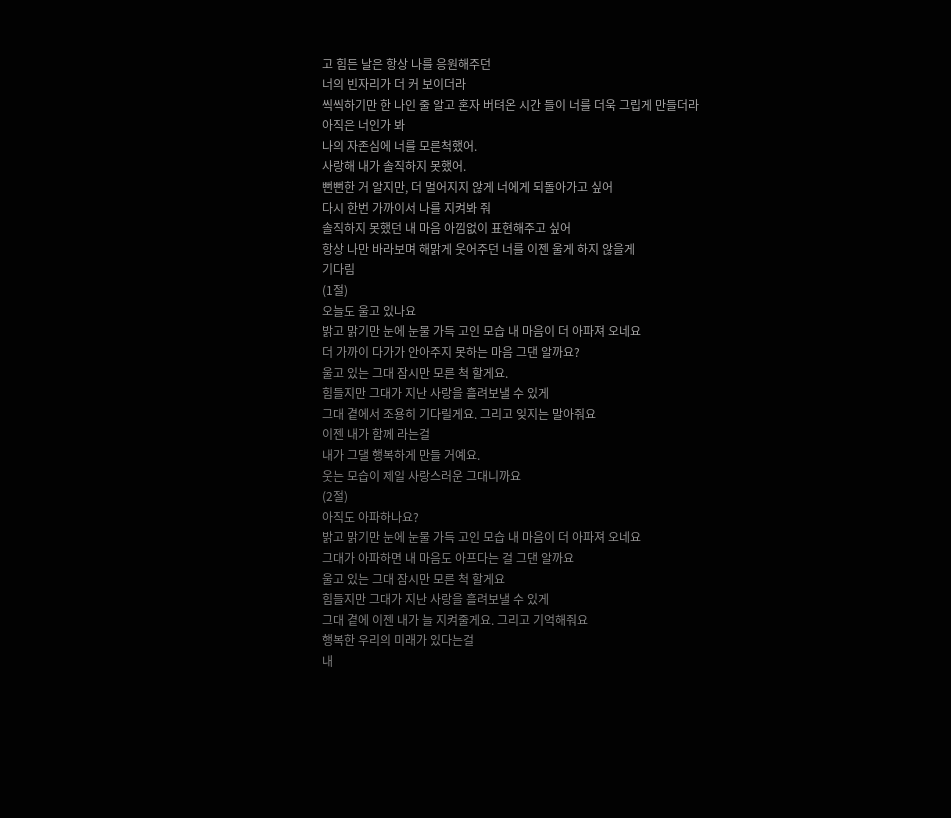고 힘든 날은 항상 나를 응원해주던
너의 빈자리가 더 커 보이더라
씩씩하기만 한 나인 줄 알고 혼자 버텨온 시간 들이 너를 더욱 그립게 만들더라
아직은 너인가 봐
나의 자존심에 너를 모른척했어.
사랑해 내가 솔직하지 못했어.
뻔뻔한 거 알지만, 더 멀어지지 않게 너에게 되돌아가고 싶어
다시 한번 가까이서 나를 지켜봐 줘
솔직하지 못했던 내 마음 아낌없이 표현해주고 싶어
항상 나만 바라보며 해맑게 웃어주던 너를 이젠 울게 하지 않을게
기다림
(1절)
오늘도 울고 있나요
밝고 맑기만 눈에 눈물 가득 고인 모습 내 마음이 더 아파져 오네요
더 가까이 다가가 안아주지 못하는 마음 그댄 알까요?
울고 있는 그대 잠시만 모른 척 할게요.
힘들지만 그대가 지난 사랑을 흘려보낼 수 있게
그대 곁에서 조용히 기다릴게요. 그리고 잊지는 말아줘요
이젠 내가 함께 라는걸
내가 그댈 행복하게 만들 거예요.
웃는 모습이 제일 사랑스러운 그대니까요
(2절)
아직도 아파하나요?
밝고 맑기만 눈에 눈물 가득 고인 모습 내 마음이 더 아파져 오네요
그대가 아파하면 내 마음도 아프다는 걸 그댄 알까요
울고 있는 그대 잠시만 모른 척 할게요
힘들지만 그대가 지난 사랑을 흘려보낼 수 있게
그대 곁에 이젠 내가 늘 지켜줄게요. 그리고 기억해줘요
행복한 우리의 미래가 있다는걸
내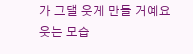가 그댈 웃게 만들 거예요
웃는 모습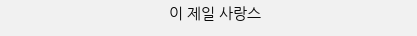이 제일 사랑스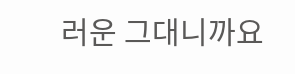러운 그대니까요